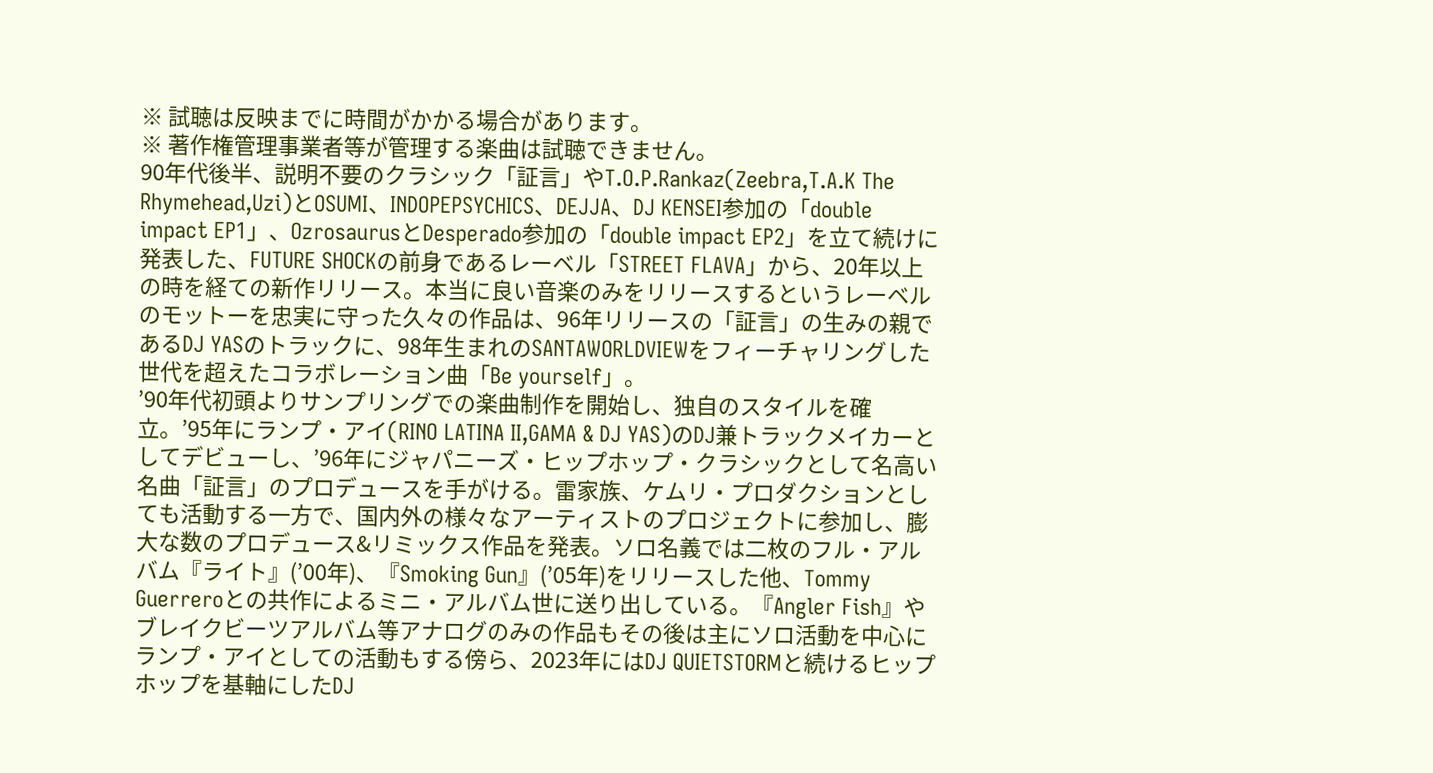※ 試聴は反映までに時間がかかる場合があります。
※ 著作権管理事業者等が管理する楽曲は試聴できません。
90年代後半、説明不要のクラシック「証言」やT.O.P.Rankaz(Zeebra,T.A.K The Rhymehead,Uzi)とOSUMI、INDOPEPSYCHICS、DEJJA、DJ KENSEI参加の「double impact EP1」、OzrosaurusとDesperado参加の「double impact EP2」を立て続けに発表した、FUTURE SHOCKの前身であるレーベル「STREET FLAVA」から、20年以上の時を経ての新作リリース。本当に良い音楽のみをリリースするというレーベルのモットーを忠実に守った久々の作品は、96年リリースの「証言」の生みの親であるDJ YASのトラックに、98年生まれのSANTAWORLDVIEWをフィーチャリングした世代を超えたコラボレーション曲「Be yourself」。
’90年代初頭よりサンプリングでの楽曲制作を開始し、独自のスタイルを確立。’95年にランプ・アイ(RINO LATINA Ⅱ,GAMA & DJ YAS)のDJ兼トラックメイカーとしてデビューし、’96年にジャパニーズ・ヒップホップ・クラシックとして名高い名曲「証言」のプロデュースを手がける。雷家族、ケムリ・プロダクションとしても活動する一方で、国内外の様々なアーティストのプロジェクトに参加し、膨大な数のプロデュース&リミックス作品を発表。ソロ名義では二枚のフル・アルバム『ライト』(’00年)、『Smoking Gun』(’05年)をリリースした他、Tommy Guerreroとの共作によるミニ・アルバム世に送り出している。『Angler Fish』やブレイクビーツアルバム等アナログのみの作品もその後は主にソロ活動を中心にランプ・アイとしての活動もする傍ら、2023年にはDJ QUIETSTORMと続けるヒップホップを基軸にしたDJ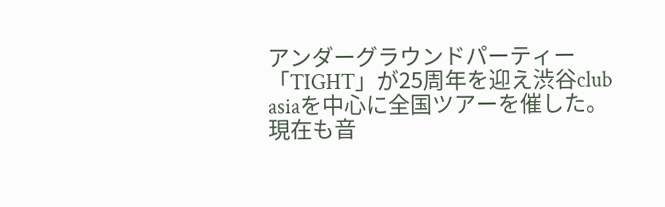アンダーグラウンドパーティー「TIGHT」が25周年を迎え渋谷club asiaを中心に全国ツアーを催した。現在も音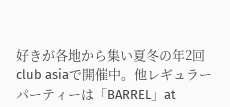好きが各地から集い夏冬の年2回club asiaで開催中。他レギュラーパーティーは「BARREL」at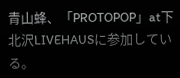青山蜂、「PROTOPOP」at下北沢LIVEHAUSに参加している。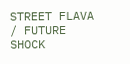STREET FLAVA / FUTURE SHOCK